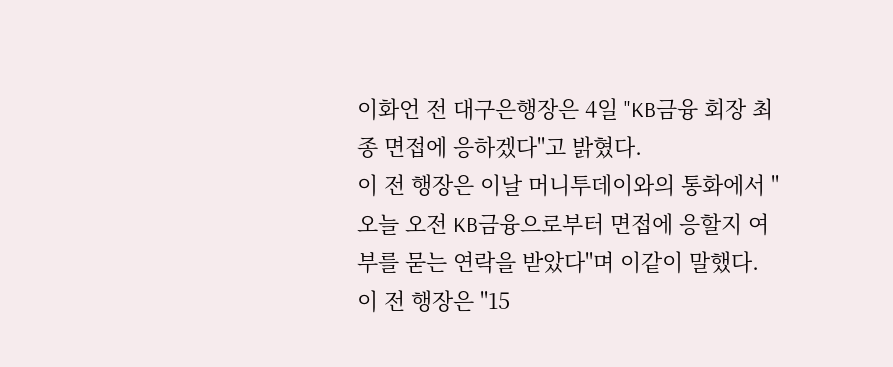이화언 전 대구은행장은 4일 "KB금융 회장 최종 면접에 응하겠다"고 밝혔다.
이 전 행장은 이날 머니투데이와의 통화에서 "오늘 오전 KB금융으로부터 면접에 응할지 여부를 묻는 연락을 받았다"며 이같이 말했다.
이 전 행장은 "15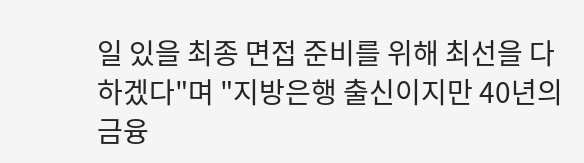일 있을 최종 면접 준비를 위해 최선을 다하겠다"며 "지방은행 출신이지만 40년의 금융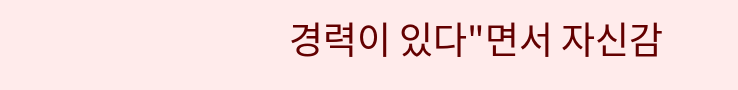경력이 있다"면서 자신감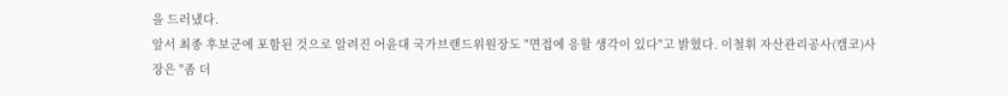을 드러냈다.
앞서 최종 후보군에 포함된 것으로 알려진 어윤대 국가브랜드위원장도 "면접에 응할 생각이 있다"고 밝혔다. 이철휘 자산관리공사(캠코)사장은 "좀 더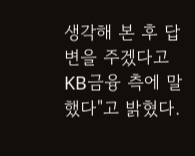생각해 본 후 답변을 주겠다고 KB금융 측에 말했다"고 밝혔다.